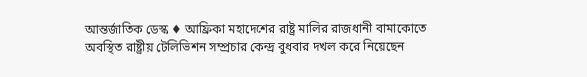আন্তর্জাতিক ডেস্ক ♦ আফ্রিকা মহাদেশের রাষ্ট্র মালির রাজধানী বামাকোতে অবস্থিত রাষ্ট্রীয় টেলিভিশন সম্প্রচার কেন্দ্র বুধবার দখল করে নিয়েছেন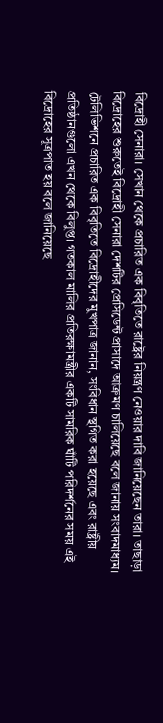বিদ্রোহী সেনারা। সেখান থেকে প্রচারিত এক বিবৃতিতে রাষ্ট্রের নিয়ন্ত্রণ নেওয়ার দাবি জানিয়েছেন তারা। তাছাড়া বিদ্রোহের শুরুতেই বিদ্রোহী সেনারা দেশটির প্রেসিডেন্ট প্রাসাদে আক্রমণ চালিয়েছে বলে জানায় সংবাদমাধ্যম।
টেলিভিশনে প্রচারিত এক বিবৃতিতে বিদ্রোহীদের মুখপাত্র জানান, সংবিধান স্থগিত করা হয়েছে এবং রাষ্ট্রীয় প্রতিষ্ঠানগুলো এখন থেকে বিলুপ্ত। গতকাল মালির প্রতিরক্ষামন্ত্রীর একটি সামরিক ঘাঁটি পরিদর্শনের সময় এই বিদ্রোহের সূত্রপাত হয় বলে জানিয়েছে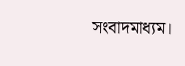সংবাদমাধ্যম।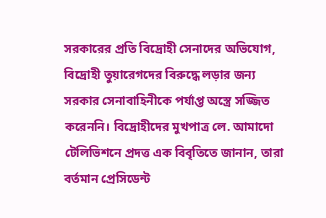সরকারের প্রতি বিদ্রোহী সেনাদের অভিযোগ, বিদ্রোহী তুয়ারেগদের বিরুদ্ধে লড়ার জন্য সরকার সেনাবাহিনীকে পর্যাপ্ত অস্ত্রে সজ্জিত করেননি। বিদ্রোহীদের মুখপাত্র লে. আমাদো টেলিভিশনে প্রদত্ত এক বিবৃতিতে জানান, তারা বর্তমান প্রেসিডেন্ট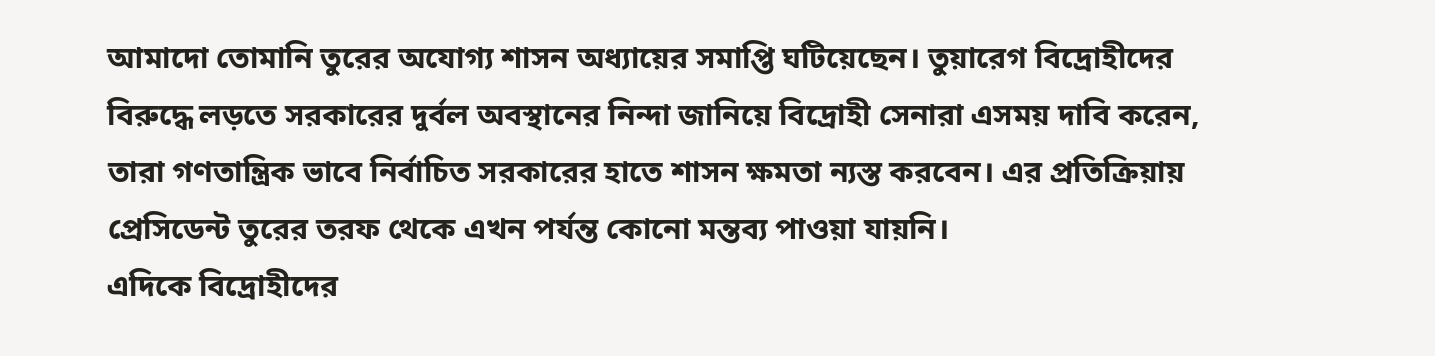আমাদো তোমানি তুরের অযোগ্য শাসন অধ্যায়ের সমাপ্তি ঘটিয়েছেন। তুয়ারেগ বিদ্রোহীদের বিরুদ্ধে লড়তে সরকারের দুর্বল অবস্থানের নিন্দা জানিয়ে বিদ্রোহী সেনারা এসময় দাবি করেন, তারা গণতান্ত্রিক ভাবে নির্বাচিত সরকারের হাতে শাসন ক্ষমতা ন্যস্ত করবেন। এর প্রতিক্রিয়ায় প্রেসিডেন্ট তুরের তরফ থেকে এখন পর্যন্ত কোনো মন্তব্য পাওয়া যায়নি।
এদিকে বিদ্রোহীদের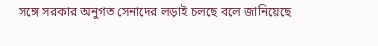সঙ্গে সরকার অনুগত সেনাদের লড়াই চলছে বলে জানিয়েছে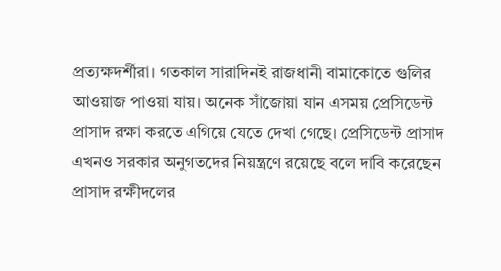প্রত্যক্ষদর্শীরা। গতকাল সারাদিনই রাজধানী বামাকোতে গুলির আওয়াজ পাওয়া যায়। অনেক সাঁজোয়া যান এসময় প্রেসিডেন্ট প্রাসাদ রক্ষা করতে এগিয়ে যেতে দেখা গেছে। প্রেসিডেন্ট প্রাসাদ এখনও সরকার অনুগতদের নিয়ন্ত্রণে রয়েছে বলে দাবি করেছেন প্রাসাদ রক্ষীদলের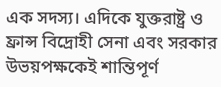এক সদস্য। এদিকে যুক্তরাষ্ট্র ও ফ্রান্স বিদ্রোহী সেনা এবং সরকার উভয়পক্ষকেই শান্তিপূর্ণ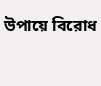উপায়ে বিরোধ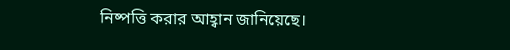নিষ্পত্তি করার আহ্বান জানিয়েছে।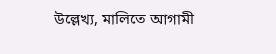উল্লেখ্য, মালিতে আগামী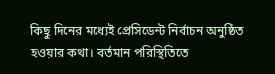কিছু দিনের মধ্যেই প্রেসিডেন্ট নির্বাচন অনুষ্ঠিত হওয়ার কথা। বর্তমান পরিস্থিতিতে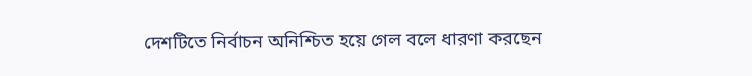দেশটিতে নির্বাচন অনিশ্চিত হয়ে গেল বলে ধারণা করছেন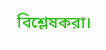বিশ্লেষকরা।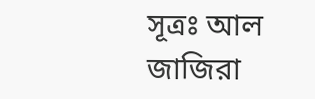সূত্রঃ আল জাজিরা